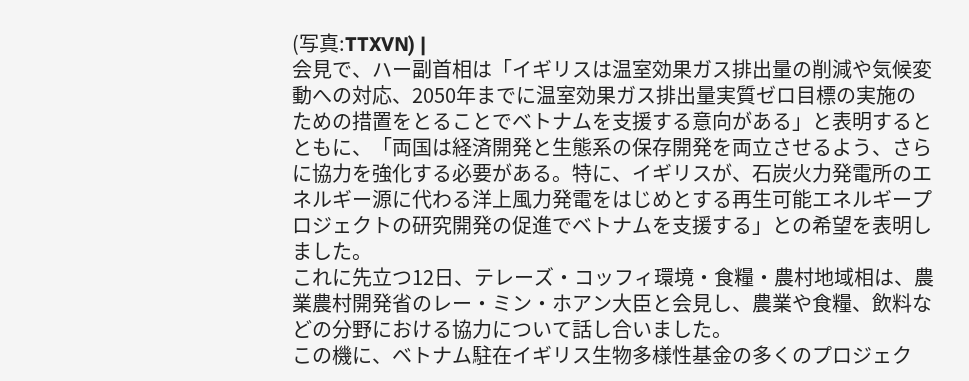(写真:TTXVN) |
会見で、ハー副首相は「イギリスは温室効果ガス排出量の削減や気候変動への対応、2050年までに温室効果ガス排出量実質ゼロ目標の実施のための措置をとることでベトナムを支援する意向がある」と表明するとともに、「両国は経済開発と生態系の保存開発を両立させるよう、さらに協力を強化する必要がある。特に、イギリスが、石炭火力発電所のエネルギー源に代わる洋上風力発電をはじめとする再生可能エネルギープロジェクトの研究開発の促進でベトナムを支援する」との希望を表明しました。
これに先立つ12日、テレーズ・コッフィ環境・食糧・農村地域相は、農業農村開発省のレー・ミン・ホアン大臣と会見し、農業や食糧、飲料などの分野における協力について話し合いました。
この機に、ベトナム駐在イギリス生物多様性基金の多くのプロジェク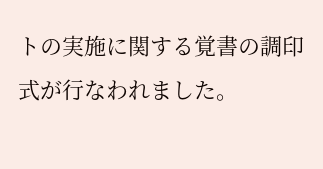トの実施に関する覚書の調印式が行なわれました。